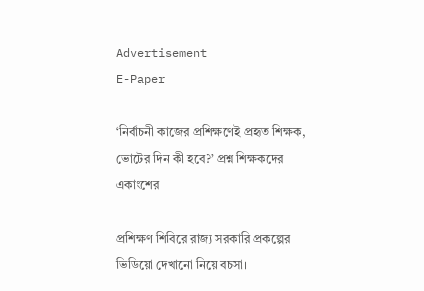Advertisement
E-Paper

‘নির্বাচনী কাজের প্রশিক্ষণেই প্রহৃত শিক্ষক, ভোটের দিন কী হবে?’ প্রশ্ন শিক্ষকদের একাংশের

প্রশিক্ষণ শিবিরে রাজ্য সরকারি প্রকল্পের ভিডিয়ো দেখানো নিয়ে বচসা।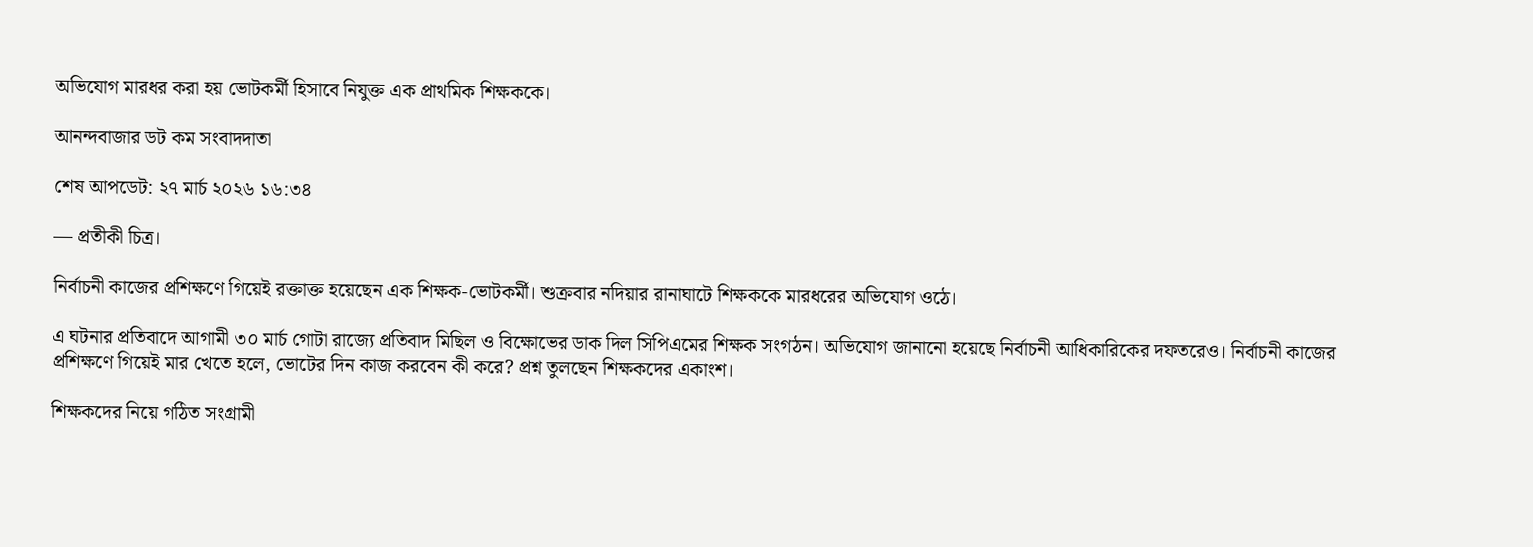অভিযোগ মারধর করা হয় ভোটকর্মী হিসাবে নিযুক্ত এক প্রাথমিক শিক্ষককে।

আনন্দবাজার ডট কম সংবাদদাতা

শেষ আপডেট: ২৭ মার্চ ২০২৬ ১৬:৩৪

— প্রতীকী চিত্র।

নির্বাচনী কাজের প্রশিক্ষণে গিয়েই রক্তাক্ত হয়েছেন এক শিক্ষক-ভোটকর্মী। শুক্রবার নদিয়ার রানাঘাটে শিক্ষককে মারধরের অভিযোগ ওঠে।

এ ঘটনার প্রতিবাদে আগামী ৩০ মার্চ গোটা রাজ্যে প্রতিবাদ মিছিল ও বিক্ষোভের ডাক দিল সিপিএমের শিক্ষক সংগঠন। অভিযোগ জানানো হয়েছে নির্বাচনী আধিকারিকের দফতরেও। নির্বাচনী কাজের প্রশিক্ষণে গিয়েই মার খেতে হলে, ভোটের দিন কাজ করবেন কী করে? প্রশ্ন তুলছেন শিক্ষকদের একাংশ।

শিক্ষকদের নিয়ে গঠিত সংগ্রামী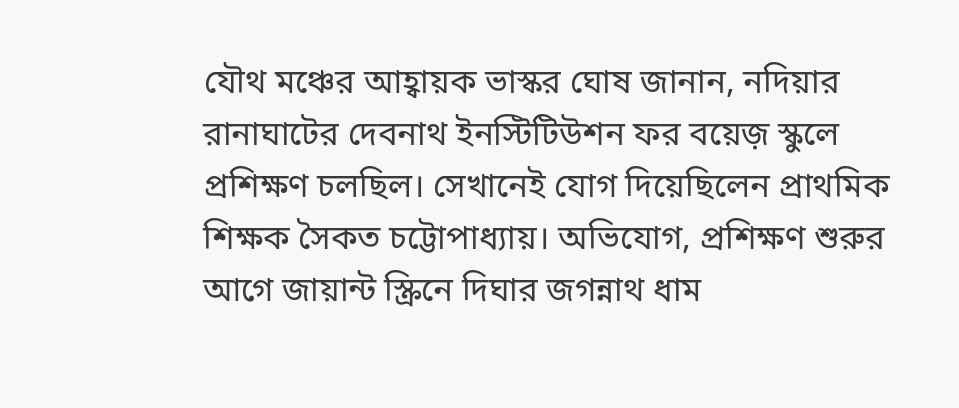যৌথ মঞ্চের আহ্বায়ক ভাস্কর ঘোষ জানান, নদিয়ার রানাঘাটের দেবনাথ ইনস্টিটিউশন ফর বয়েজ় স্কুলে প্রশিক্ষণ চলছিল। সেখানেই যোগ দিয়েছিলেন প্রাথমিক শিক্ষক সৈকত চট্টোপাধ্যায়। অভিযোগ, প্রশিক্ষণ শুরুর আগে জায়ান্ট স্ক্রিনে দিঘার জগন্নাথ ধাম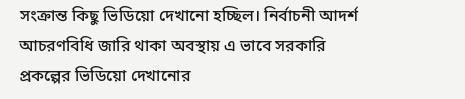সংক্রান্ত কিছু ভিডিয়ো দেখানো হচ্ছিল। নির্বাচনী আদর্শ আচরণবিধি জারি থাকা অবস্থায় এ ভাবে সরকারি প্রকল্পের ভিডিয়ো দেখানোর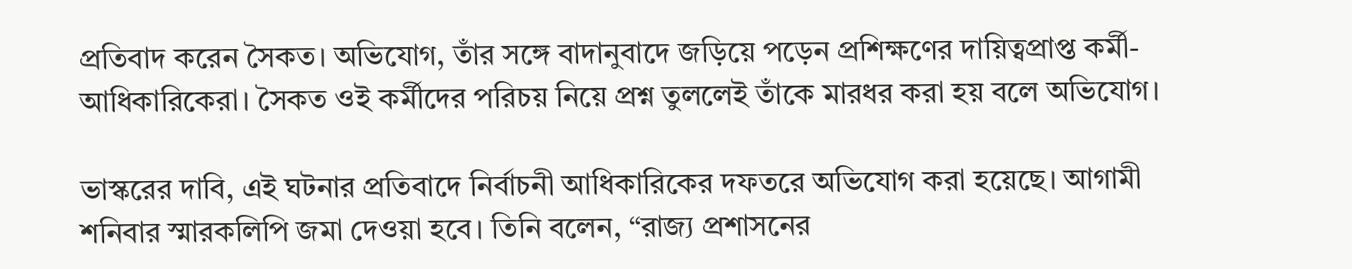প্রতিবাদ করেন সৈকত। অভিযোগ, তাঁর সঙ্গে বাদানুবাদে জড়িয়ে পড়েন প্রশিক্ষণের দায়িত্বপ্রাপ্ত কর্মী-আধিকারিকেরা। সৈকত ওই কর্মীদের পরিচয় নিয়ে প্রশ্ন তুললেই তাঁকে মারধর করা হয় বলে অভিযোগ।

ভাস্করের দাবি, এই ঘটনার প্রতিবাদে নির্বাচনী আধিকারিকের দফতরে অভিযোগ করা হয়েছে। আগামী শনিবার স্মারকলিপি জমা দেওয়া হবে। তিনি বলেন, “রাজ্য প্রশাসনের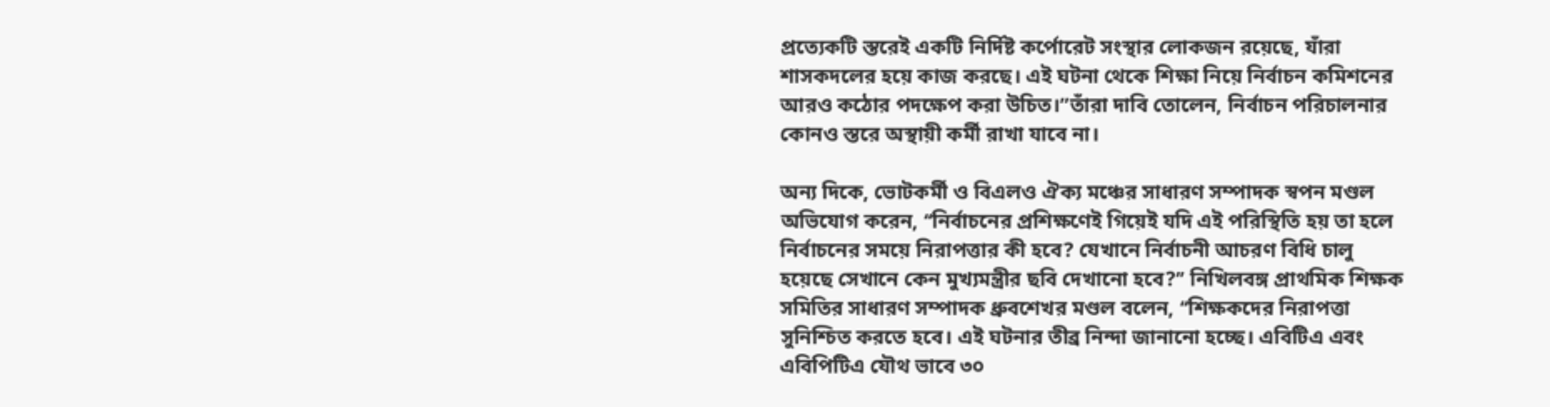প্রত্যেকটি স্তরেই একটি নির্দিষ্ট কর্পোরেট সংস্থার লোকজন রয়েছে, যাঁরা শাসকদলের হয়ে কাজ করছে। এই ঘটনা থেকে শিক্ষা নিয়ে নির্বাচন কমিশনের আরও কঠোর পদক্ষেপ করা উচিত।”তাঁরা দাবি তোলেন, নির্বাচন পরিচালনার কোন‌ও স্তরে অস্থায়ী কর্মী রাখা যাবে না।

অন্য দিকে, ভোটকর্মী ও বিএলও ঐক্য মঞ্চের সাধারণ সম্পাদক স্বপন মণ্ডল অভিযোগ করেন, ‘‘নির্বাচনের প্রশিক্ষণেই গিয়েই যদি এই পরিস্থিতি হয় তা হলে নির্বাচনের সময়ে নিরাপত্তার কী হবে? যেখানে নির্বাচনী আচরণ বিধি চালু হয়েছে সেখানে কেন মুখ্যমন্ত্রীর ছবি দেখানো হবে?’’ নিখিলবঙ্গ প্রাথমিক শিক্ষক সমিতির সাধারণ সম্পাদক ধ্রুবশেখর মণ্ডল বলেন, ‘‘শিক্ষকদের নিরাপত্তা সুনিশ্চিত করতে হবে। এই ঘটনার তীব্র নিন্দা জানানো হচ্ছে। এবিটিএ এবং এবিপিটিএ যৌথ ভাবে ৩০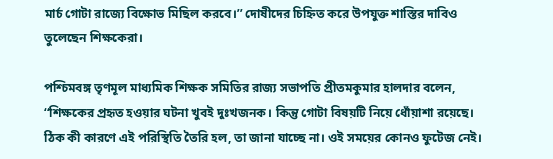মার্চ গোটা রাজ্যে বিক্ষোভ মিছিল করবে।’’ দোষীদের চিহ্নিত করে উপযুক্ত শাস্তির দাবিও তুলেছেন শিক্ষকেরা।

পশ্চিমবঙ্গ তৃণমূল মাধ্যমিক শিক্ষক সমিতির রাজ্য সভাপতি প্রীতমকুমার হালদার বলেন, ‘‘শিক্ষকের প্রহৃত হওয়ার ঘটনা খুবই দুঃখজনক। কিন্তু গোটা বিষয়টি নিয়ে ধোঁয়াশা রয়েছে। ঠিক কী কারণে এই পরিস্থিতি তৈরি হল, তা জানা যাচ্ছে না। ওই সময়ের কোনও ফুটেজ নেই।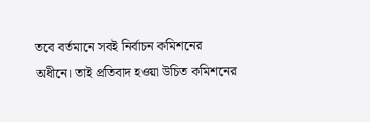তবে বর্তমানে সবই নির্বাচন কমিশনের অধীনে। তাই প্রতিবাদ হওয়া উচিত কমিশনের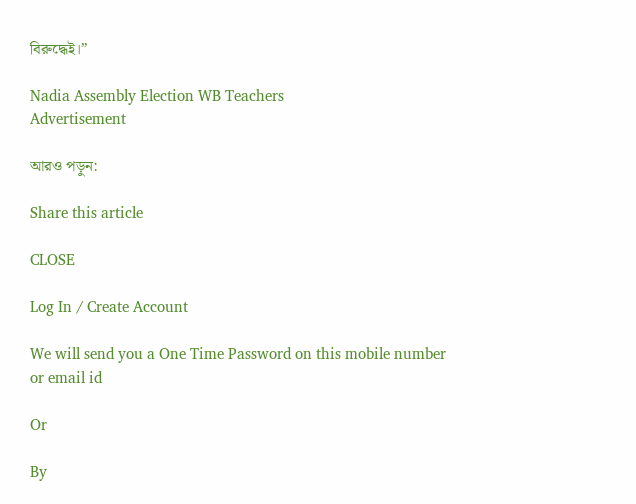বিরুদ্ধেই।”

Nadia Assembly Election WB Teachers
Advertisement

আরও পড়ুন:

Share this article

CLOSE

Log In / Create Account

We will send you a One Time Password on this mobile number or email id

Or

By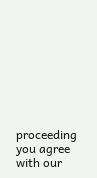proceeding you agree with our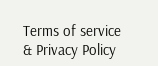Terms of service & Privacy Policy